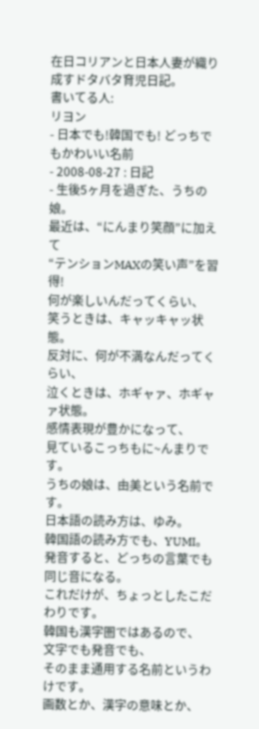在日コリアンと日本人妻が織り成すドタバタ育児日記。
書いてる人:
リヨン
- 日本でも!韓国でも! どっちでもかわいい名前
- 2008-08-27 : 日記
- 生後5ヶ月を過ぎた、うちの娘。
最近は、“にんまり笑顔”に加えて
“テンションMAXの笑い声”を習得!
何が楽しいんだってくらい、
笑うときは、キャッキャッ状態。
反対に、何が不満なんだってくらい、
泣くときは、ホギャァ、ホギャァ状態。
感情表現が豊かになって、
見ているこっちもに~んまりです。
うちの娘は、由美という名前です。
日本語の読み方は、ゆみ。
韓国語の読み方でも、YUMI。
発音すると、どっちの言葉でも同じ音になる。
これだけが、ちょっとしたこだわりです。
韓国も漢字圏ではあるので、
文字でも発音でも、
そのまま通用する名前というわけです。
画数とか、漢字の意味とか、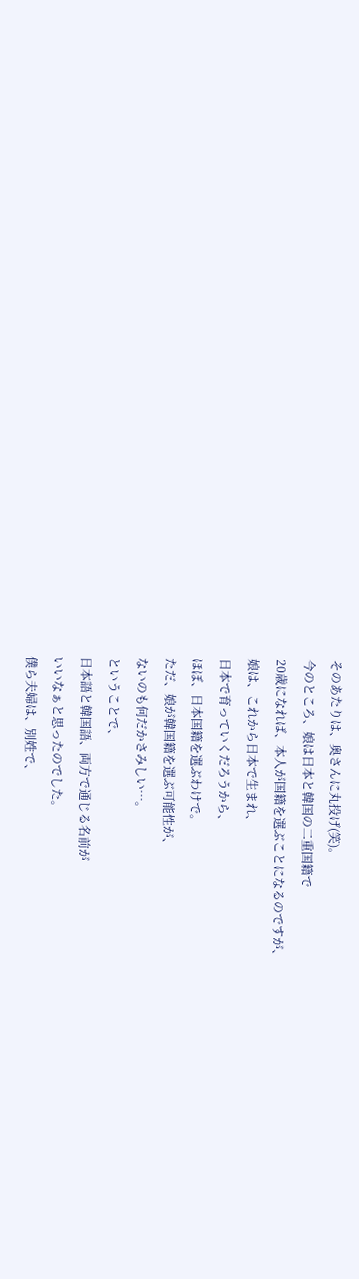そのあたりは、奥さんに丸投げ(笑)。
今のところ、娘は日本と韓国の二重国籍で
20歳になれば、本人が国籍を選ぶことになるのですが、
娘は、これから日本で生まれ、
日本で育っていくだろうから、
ほぼ、日本国籍を選ぶわけで。
ただ、娘が韓国籍を選ぶ可能性が、
ないのも何だかさみしい…。
ということで、
日本語と韓国語、両方で通じる名前が
いいなぁと思ったのでした。
僕ら夫婦は、別姓で、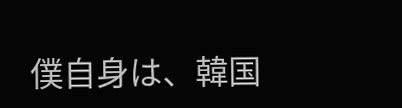僕自身は、韓国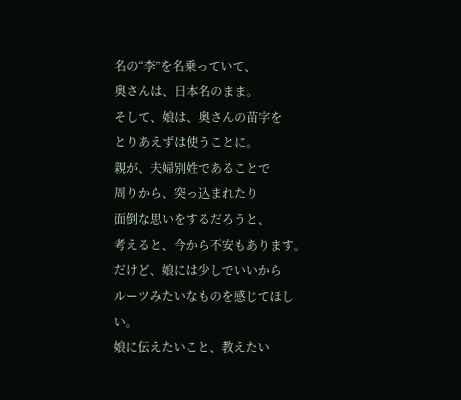名の“李”を名乗っていて、
奥さんは、日本名のまま。
そして、娘は、奥さんの苗字を
とりあえずは使うことに。
親が、夫婦別姓であることで
周りから、突っ込まれたり
面倒な思いをするだろうと、
考えると、今から不安もあります。
だけど、娘には少しでいいから
ルーツみたいなものを感じてほしい。
娘に伝えたいこと、教えたい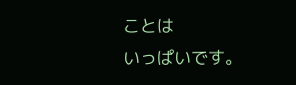ことは
いっぱいです。